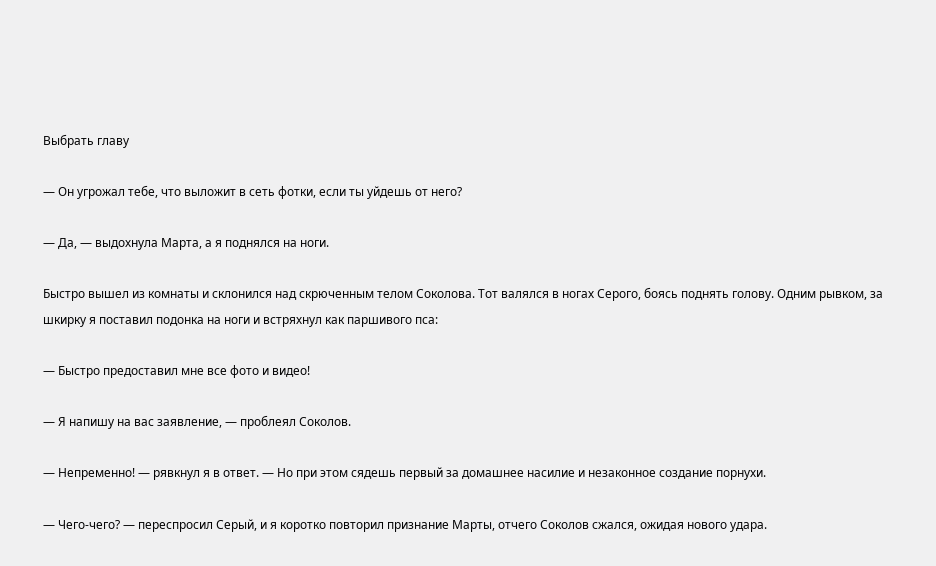Выбрать главу

— Он угрожал тебе, что выложит в сеть фотки, если ты уйдешь от него?

— Да, — выдохнула Марта, а я поднялся на ноги.

Быстро вышел из комнаты и склонился над скрюченным телом Соколова. Тот валялся в ногах Серого, боясь поднять голову. Одним рывком, за шкирку я поставил подонка на ноги и встряхнул как паршивого пса:

— Быстро предоставил мне все фото и видео!

— Я напишу на вас заявление, — проблеял Соколов.

— Непременно! — рявкнул я в ответ. — Но при этом сядешь первый за домашнее насилие и незаконное создание порнухи.

— Чего-чего? — переспросил Серый, и я коротко повторил признание Марты, отчего Соколов сжался, ожидая нового удара.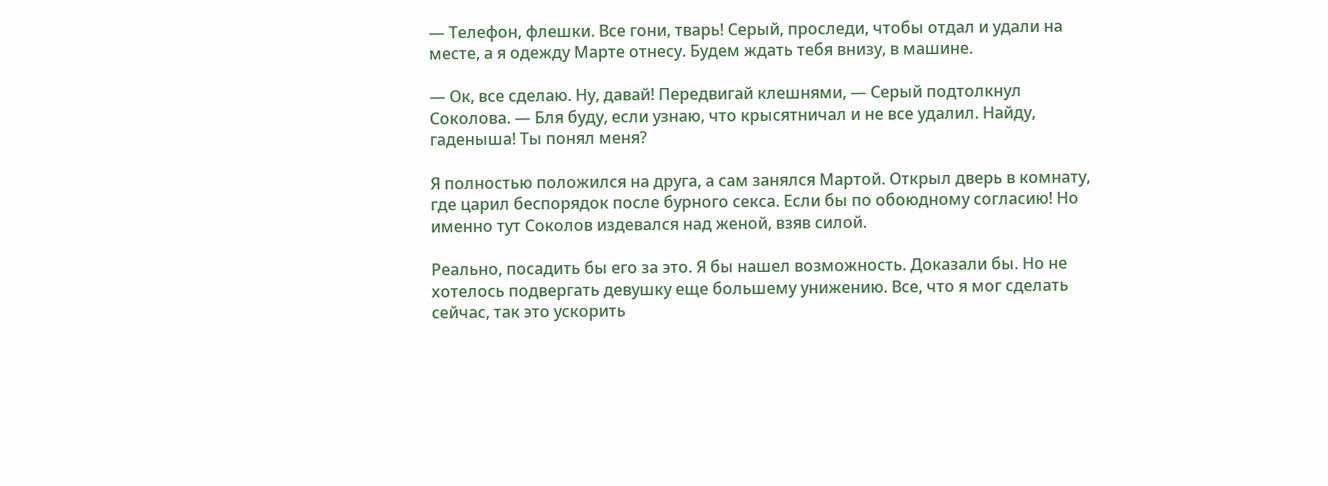— Телефон, флешки. Все гони, тварь! Серый, проследи, чтобы отдал и удали на месте, а я одежду Марте отнесу. Будем ждать тебя внизу, в машине.

— Ок, все сделаю. Ну, давай! Передвигай клешнями, — Серый подтолкнул Соколова. — Бля буду, если узнаю, что крысятничал и не все удалил. Найду, гаденыша! Ты понял меня?

Я полностью положился на друга, а сам занялся Мартой. Открыл дверь в комнату, где царил беспорядок после бурного секса. Если бы по обоюдному согласию! Но именно тут Соколов издевался над женой, взяв силой.

Реально, посадить бы его за это. Я бы нашел возможность. Доказали бы. Но не хотелось подвергать девушку еще большему унижению. Все, что я мог сделать сейчас, так это ускорить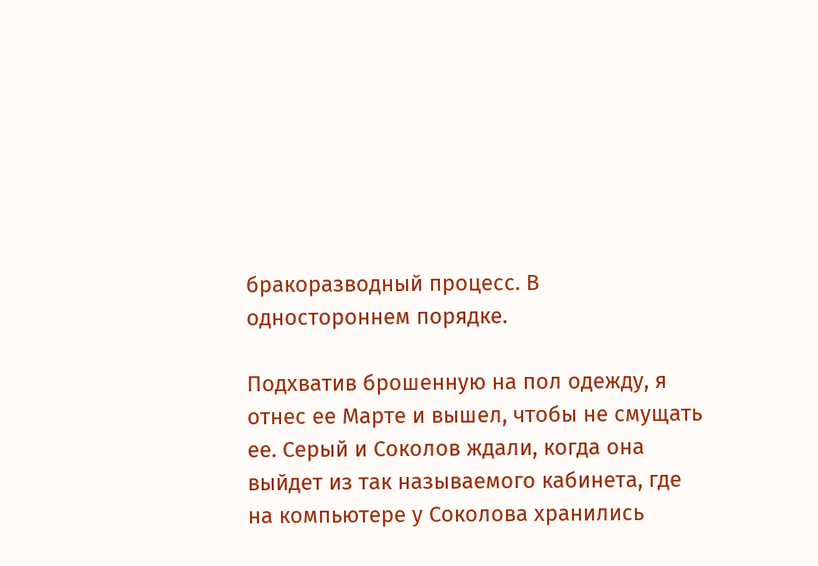бракоразводный процесс. В одностороннем порядке.

Подхватив брошенную на пол одежду, я отнес ее Марте и вышел, чтобы не смущать ее. Серый и Соколов ждали, когда она выйдет из так называемого кабинета, где на компьютере у Соколова хранились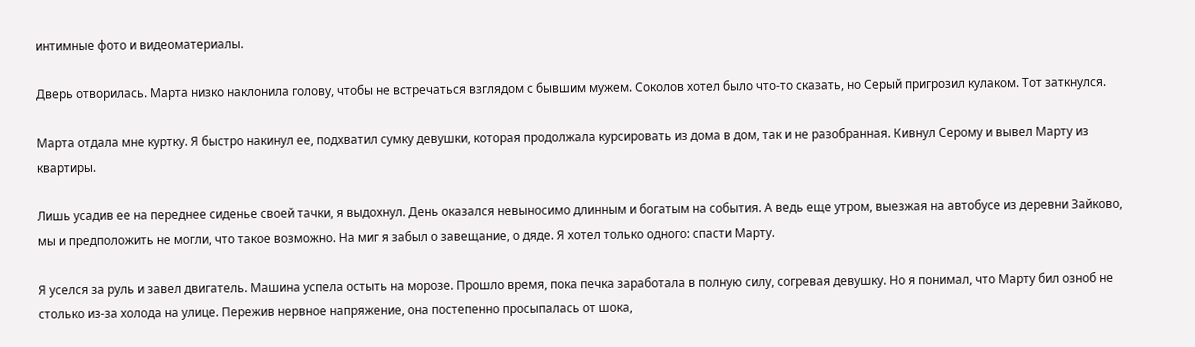интимные фото и видеоматериалы.

Дверь отворилась. Марта низко наклонила голову, чтобы не встречаться взглядом с бывшим мужем. Соколов хотел было что-то сказать, но Серый пригрозил кулаком. Тот заткнулся.

Марта отдала мне куртку. Я быстро накинул ее, подхватил сумку девушки, которая продолжала курсировать из дома в дом, так и не разобранная. Кивнул Серому и вывел Марту из квартиры.

Лишь усадив ее на переднее сиденье своей тачки, я выдохнул. День оказался невыносимо длинным и богатым на события. А ведь еще утром, выезжая на автобусе из деревни Зайково, мы и предположить не могли, что такое возможно. На миг я забыл о завещание, о дяде. Я хотел только одного: спасти Марту.

Я уселся за руль и завел двигатель. Машина успела остыть на морозе. Прошло время, пока печка заработала в полную силу, согревая девушку. Но я понимал, что Марту бил озноб не столько из-за холода на улице. Пережив нервное напряжение, она постепенно просыпалась от шока,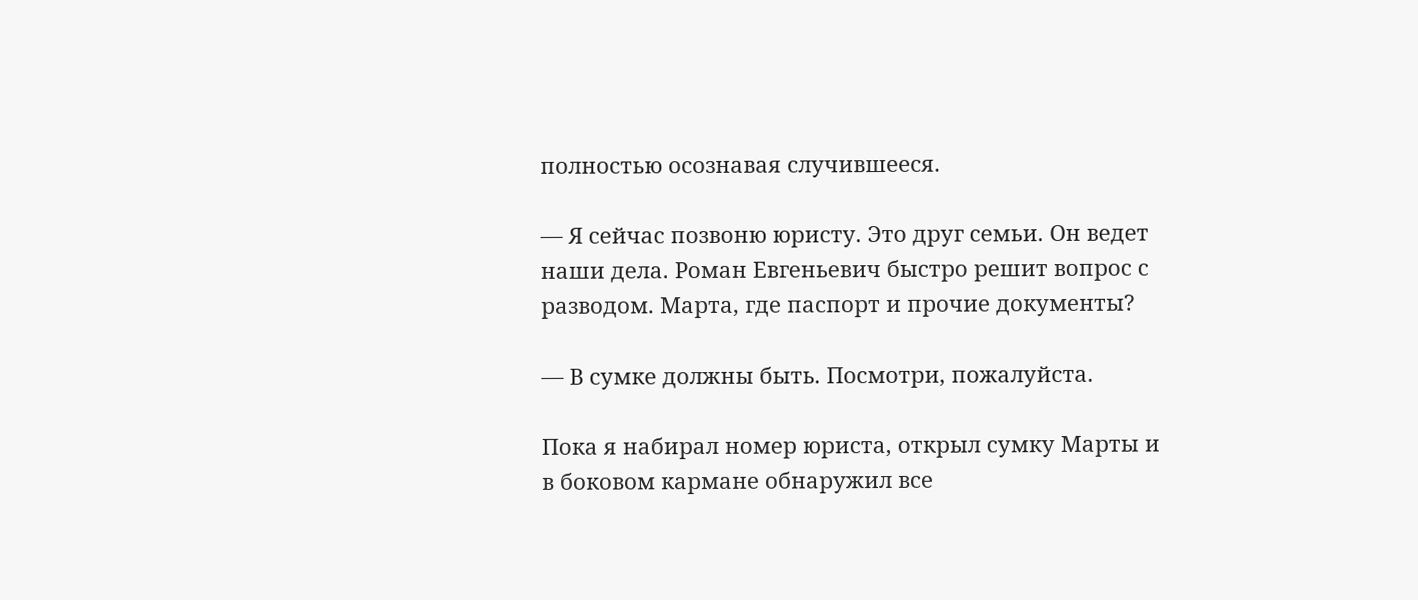полностью осознавая случившееся.

— Я сейчас позвоню юристу. Это друг семьи. Он ведет наши дела. Роман Евгеньевич быстро решит вопрос с разводом. Марта, где паспорт и прочие документы?

— В сумке должны быть. Посмотри, пожалуйста.

Пока я набирал номер юриста, открыл сумку Марты и в боковом кармане обнаружил все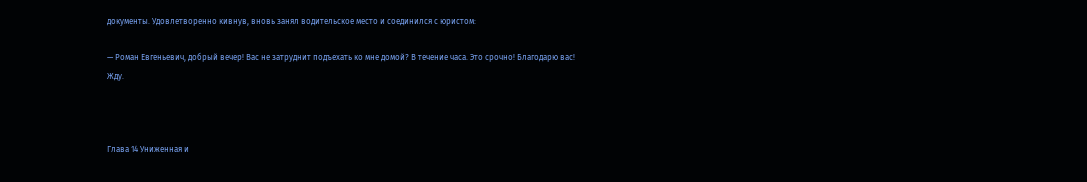документы. Удовлетворенно кивнув, вновь занял водительское место и соединился с юристом:

— Роман Евгеньевич, добрый вечер! Вас не затруднит подъехать ко мне домой? В течение часа. Это срочно! Благодарю вас! Жду.



Глава 14 Униженная и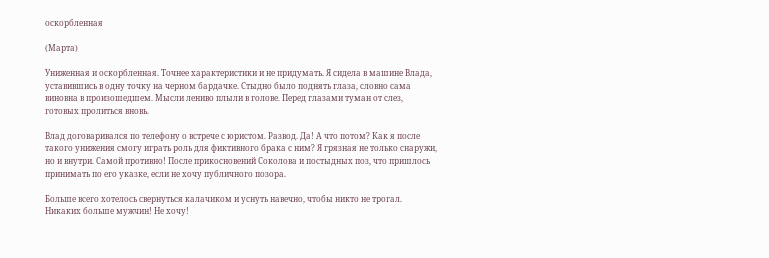оскорбленная

(Марта)

Униженная и оскорбленная. Точнее характеристики и не придумать. Я сидела в машине Влада, уставившись в одну точку на черном бардачке. Стыдно было поднять глаза, словно сама виновна в произошедшем. Мысли лениво плыли в голове. Перед глазами туман от слез, готовых пролиться вновь.

Влад договаривался по телефону о встрече с юристом. Развод. Да! А что потом? Как я после такого унижения смогу играть роль для фиктивного брака с ним? Я грязная не только снаружи, но и внутри. Самой противно! После прикосновений Соколова и постыдных поз, что пришлось принимать по его указке, если не хочу публичного позора.

Больше всего хотелось свернуться калачиком и уснуть навечно, чтобы никто не трогал. Никаких больше мужчин! Не хочу!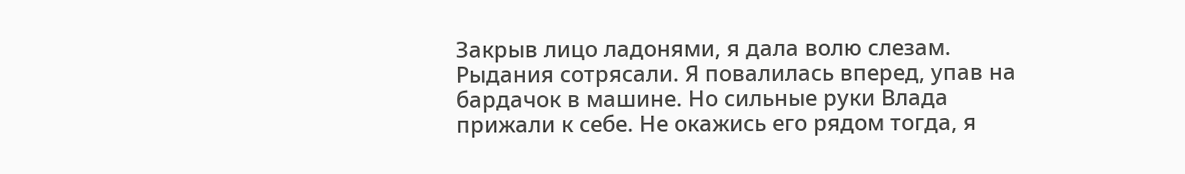Закрыв лицо ладонями, я дала волю слезам. Рыдания сотрясали. Я повалилась вперед, упав на бардачок в машине. Но сильные руки Влада прижали к себе. Не окажись его рядом тогда, я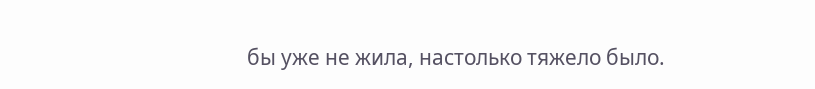бы уже не жила, настолько тяжело было.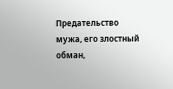Предательство мужа, его злостный обман,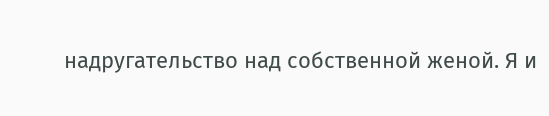надругательство над собственной женой. Я и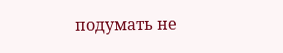подумать не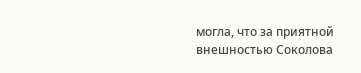могла, что за приятной внешностью Соколова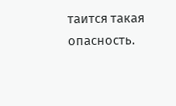таится такая опасность.